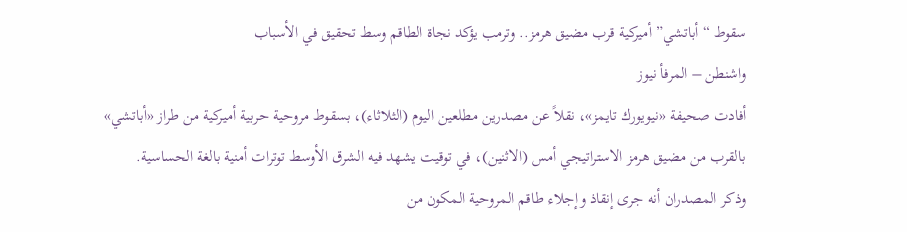سقوط “أباتشي” أميركية قرب مضيق هرمز.. وترمب يؤكد نجاة الطاقم وسط تحقيق في الأسباب
واشنطن – المرفأ نيوز
أفادت صحيفة «نيويورك تايمز»، نقلاً عن مصدرين مطلعين اليوم (الثلاثاء)، بسقوط مروحية حربية أميركية من طراز «أباتشي» بالقرب من مضيق هرمز الاستراتيجي أمس (الاثنين)، في توقيت يشهد فيه الشرق الأوسط توترات أمنية بالغة الحساسية.
وذكر المصدران أنه جرى إنقاذ وإجلاء طاقم المروحية المكون من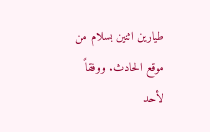طيارين اثنين بسلام من موقع الحادث. ووفقاً لأحد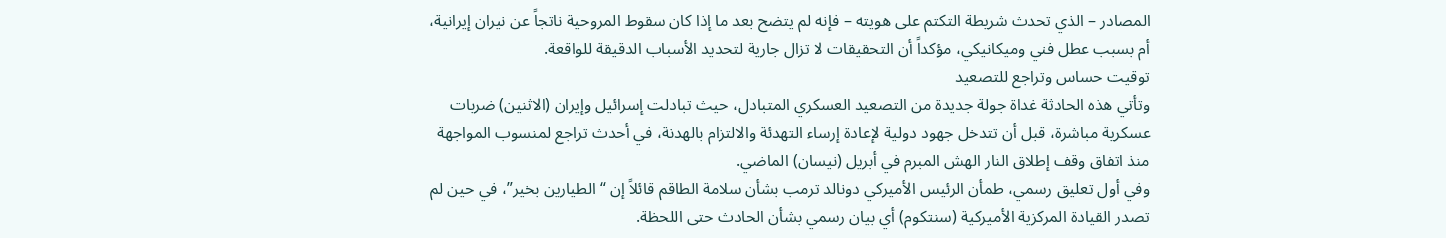المصادر – الذي تحدث شريطة التكتم على هويته – فإنه لم يتضح بعد ما إذا كان سقوط المروحية ناتجاً عن نيران إيرانية، أم بسبب عطل فني وميكانيكي، مؤكداً أن التحقيقات لا تزال جارية لتحديد الأسباب الدقيقة للواقعة.
توقيت حساس وتراجع للتصعيد
وتأتي هذه الحادثة غداة جولة جديدة من التصعيد العسكري المتبادل، حيث تبادلت إسرائيل وإيران (الاثنين) ضربات عسكرية مباشرة، قبل أن تتدخل جهود دولية لإعادة إرساء التهدئة والالتزام بالهدنة، في أحدث تراجع لمنسوب المواجهة منذ اتفاق وقف إطلاق النار الهش المبرم في أبريل (نيسان) الماضي.
وفي أول تعليق رسمي، طمأن الرئيس الأميركي دونالد ترمب بشأن سلامة الطاقم قائلاً إن “الطيارين بخير”، في حين لم تصدر القيادة المركزية الأميركية (سنتكوم) أي بيان رسمي بشأن الحادث حتى اللحظة.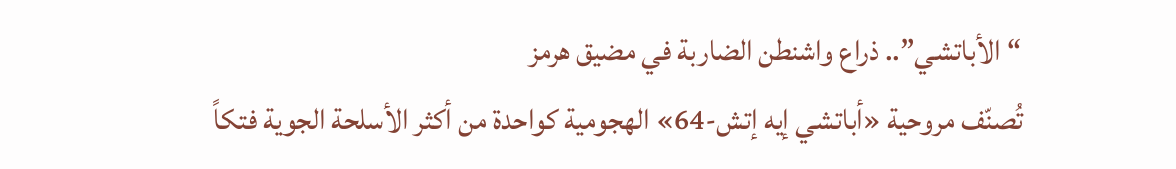“الأباتشي”.. ذراع واشنطن الضاربة في مضيق هرمز
تُصنّف مروحية «أباتشي إيه إتش-64» الهجومية كواحدة من أكثر الأسلحة الجوية فتكاً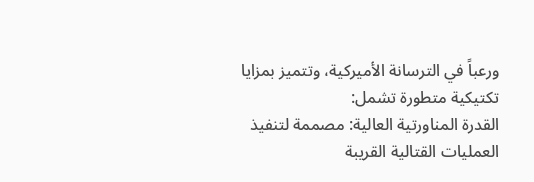ورعباً في الترسانة الأميركية، وتتميز بمزايا تكتيكية متطورة تشمل:
القدرة المناورتية العالية: مصممة لتنفيذ العمليات القتالية القريبة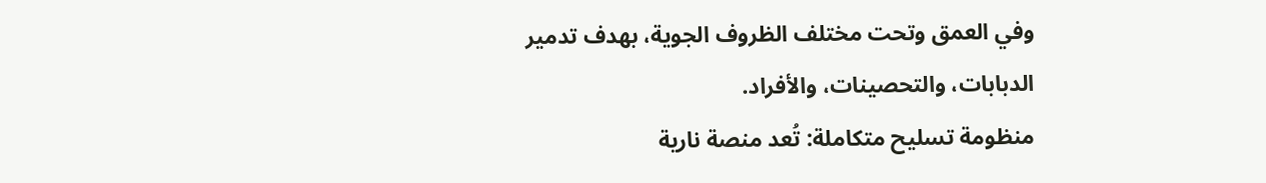وفي العمق وتحت مختلف الظروف الجوية، بهدف تدمير الدبابات، والتحصينات، والأفراد.
منظومة تسليح متكاملة: تُعد منصة نارية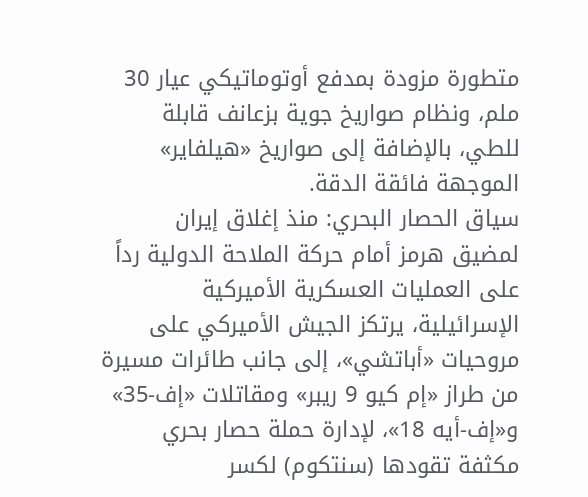متطورة مزودة بمدفع أوتوماتيكي عيار 30 ملم، ونظام صواريخ جوية بزعانف قابلة للطي، بالإضافة إلى صواريخ «هيلفاير» الموجهة فائقة الدقة.
سياق الحصار البحري: منذ إغلاق إيران لمضيق هرمز أمام حركة الملاحة الدولية رداً على العمليات العسكرية الأميركية الإسرائيلية، يرتكز الجيش الأميركي على مروحيات «أباتشي»، إلى جانب طائرات مسيرة من طراز «إم كيو 9 ريبر» ومقاتلات «إف-35» و«إف-أيه 18»، لإدارة حملة حصار بحري مكثفة تقودها (سنتكوم) لكسر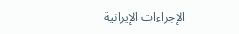الإجراءات الإيرانية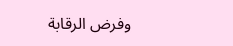وفرض الرقابة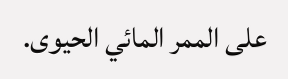على الممر المائي الحيوى.